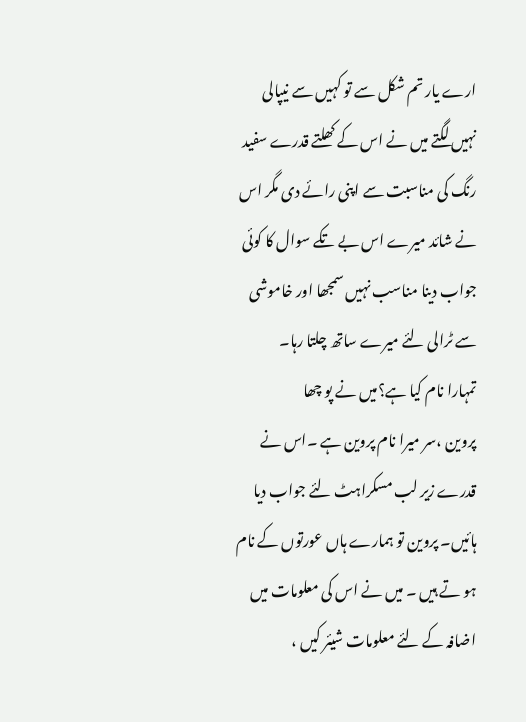ارے یار تم شکل سے تو کہیں سے نیپالی نہیں لگتے میں نے اس کے کھلتے قدرے سفید رنگ کی مناسبت سے اپنی رائے دی مگر اس نے شائد میرے اس بے تکے سوال کا کوئی جواب دینا مناسب نہیں سمجھا اور خاموشی سے ٹرالی لئے میرے ساتھ چلتا رہا۔
تمہارا نام کیا ہے؟میں نے پو چھا
پروین ،سر میرا نام پروین ہے ۔اس نے قدرے زیر لب مسکراہٹ لئے جواب دیا
ہائیں۔ پروین تو ہمارے ہاں عورتوں کے نام ہو تے ہیں ۔ میں نے اس کی معلومات میں اضافہ کے لئے معلومات شیئر کیں ،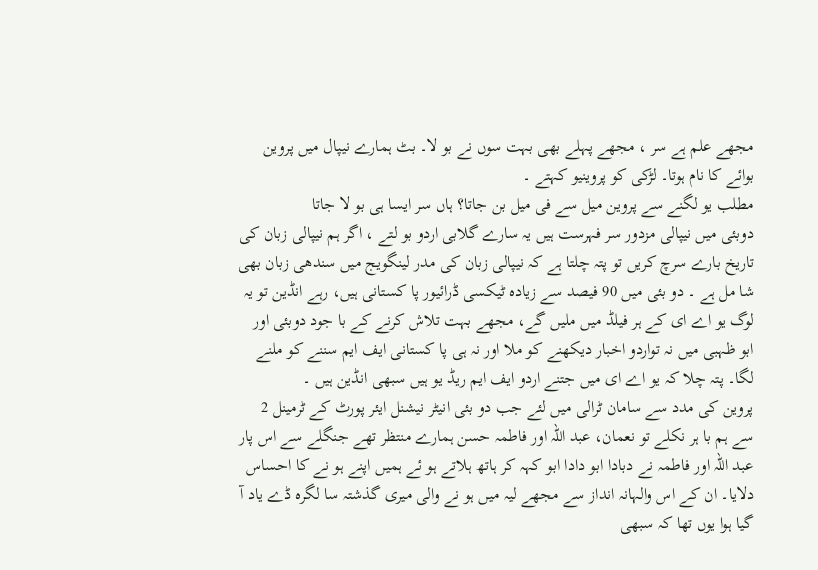مجھے علم ہے سر ، مجھے پہلے بھی بہت سوں نے بو لا۔ بٹ ہمارے نیپال میں پروین بوائے کا نام ہوتا۔ لڑکی کو پروینیو کہتے ۔
مطلب یو لگنے سے پروین میل سے فی میل بن جاتا؟ ہاں سر ایسا ہی بو لا جاتا
دوبئی میں نیپالی مزدور سر فہرست ہیں یہ سارے گلابی اردو بو لتے ، اگر ہم نیپالی زبان کی تاریخ بارے سرچ کریں تو پتہ چلتا ہے کہ نیپالی زبان کی مدر لینگویج میں سندھی زبان بھی شا مل ہے ۔ دو بئی میں 90 فیصد سے زیادہ ٹیکسی ڈرائیور پا کستانی ہیں، رہے انڈین تو یہ لوگ یو اے ای کے ہر فیلڈ میں ملیں گے، مجھے بہت تلاش کرنے کے با جود دوبئی اور ابو ظہبی میں نہ تواردو اخبار دیکھنے کو ملا اور نہ ہی پا کستانی ایف ایم سننے کو ملنے لگا۔ پتہ چلا کہ یو اے ای میں جتنے اردو ایف ایم ریڈ یو ہیں سبھی انڈین ہیں ۔
پروین کی مدد سے سامان ٹرالی میں لئے جب دو بئی انیٹر نیشنل ایئر پورٹ کے ٹرمینل 2 سے ہم با ہر نکلے تو نعمان، عبد اللہ اور فاطمہ حسن ہمارے منتظر تھے جنگلے سے اس پار عبد اللہ اور فاطمہ نے دبادا ابو دادا ابو کہہ کر ہاتھ ہلاتے ہو ئے ہمیں اپنے ہو نے کا احساس دلایا۔ ان کے اس والہانہ انداز سے مجھے لیہ میں ہو نے والی میری گذشتہ سا لگرہ ڈے یاد آ گیا ہوا یوں تھا کہ سبھی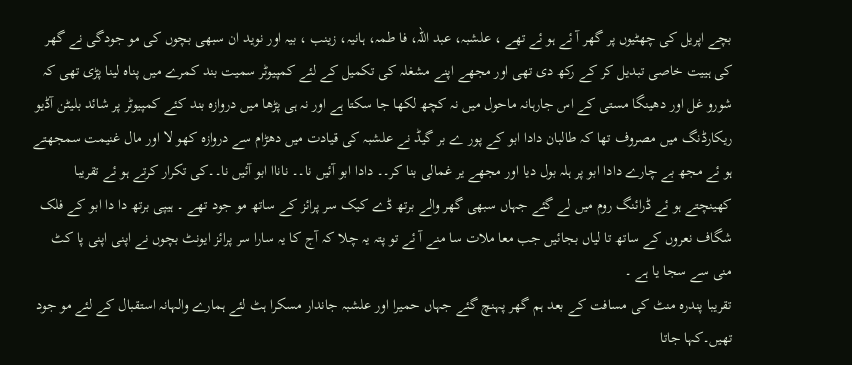بچے اپریل کی چھٹیوں پر گھر آ ئے ہو ئے تھے ، علشبہ، عبد اللہ، فا طمہ، ہانیہ، زینب ، بیہ اور نوید ان سبھی بچوں کی مو جودگی نے گھر کی ہییت خاصی تبدیل کر کے رکھ دی تھی اور مجھے اپنے مشغلہ کی تکمیل کے لئے کمپیوٹر سمیت بند کمرے میں پناہ لینا پڑی تھی کہ شورو غل اور دھینگا مستی کے اس جارہانہ ماحول میں نہ کچھ لکھا جا سکتا ہے اور نہ ہی پڑھا میں دروازہ بند کئے کمپیوٹر پر شائد بلیٹن آڈیو ریکارڈنگ میں مصروف تھا کہ طالبان دادا ابو کے پور ے بر گیڈ نے علشبہ کی قیادت میں دھڑام سے دروازہ کھو لا اور مال غنیمت سمجھتے ہو ئے مجھ بے چارے دادا ابو پر ہلہ بول دیا اور مجھے یر غمالی بنا کر۔۔ دادا ابو آئیں نا۔۔ ناناا ابو آئیں نا۔۔کی تکرار کرتے ہو ئے تقریبا کھینچتے ہو ئے ڈرائنگ روم میں لے گئے جہاں سبھی گھر والے برتھ ڈے کیک سر پرائز کے ساتھ مو جود تھے ۔ ہیپی برتھ دا دا ابو کے فلک شگاف نعروں کے ساتھ تا لیاں بجائیں جب معا ملات سا منے آ ئے تو پتہ یہ چلا کہ آج کا یہ سارا سر پرائز ایونٹ بچوں نے اپنی اپنی پا کٹ منی سے سجا یا ہے ۔
تقریبا پندرہ منٹ کی مسافت کے بعد ہم گھر پہنچ گئے جہاں حمیرا اور علشبہ جاندار مسکرا ہٹ لئے ہمارے والہانہ استقبال کے لئے مو جود تھیں۔کہا جاتا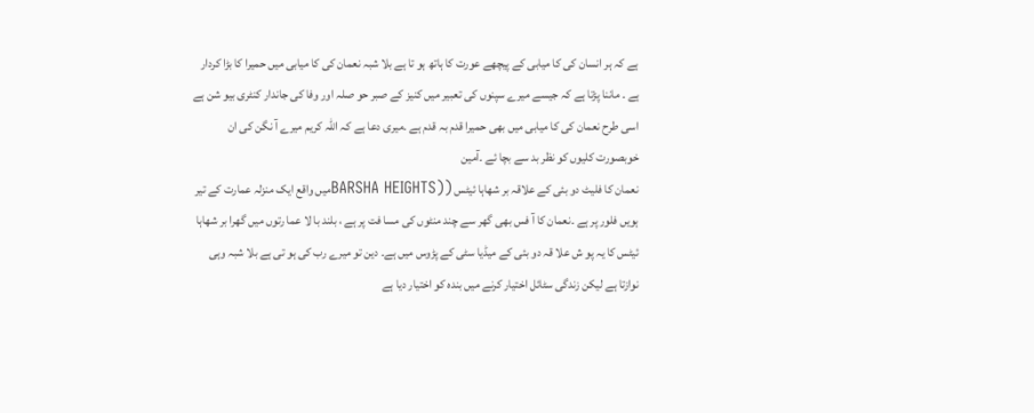ہے کہ ہر انسان کی کا میابی کے پیچھے عورت کا ہاتھ ہو تا ہے بلا شبہ نعمان کی کا میابی میں حمیرا کا بڑا کردار ہے ۔ ماننا پڑتا ہے کہ جیسے میرے سپنوں کی تعبیر میں کنیز کے صبر حو صلہ اور وفا کی جاندار کنٹری بیو شن ہے اسی طرح نعمان کی کا میابی میں بھی حمیرا قدم بہ قدم ہے ۔میری دعا ہے کہ اللہ کریم میرے آ نگن کی ان خوبصورت کلیوں کو نظر بد سے بچا ئے ۔آمین
نعمان کا فلیٹ دو بئی کے علاقہ بر شھاہا ئیٹس ((BARSHA HEIGHTSمیں واقع ایک منزلہ عمارت کے تیر ہویں فلور پر ہے ۔نعمان کا آ فس بھی گھر سے چند منٹوں کی مسا فت پر ہے ، بلند با لا عما رتوں میں گھرا بر شھاہا ئیٹس کا یہ پو ش علا قہ دو بئی کے میڈیا سٹی کے پڑوس میں ہے۔ دین تو میرے رب کی ہو تی ہے بلا شبہ وہی نوازتا ہے لیکن زندگی سٹائل اختیار کرنے میں بندہ کو اختیار دیا ہے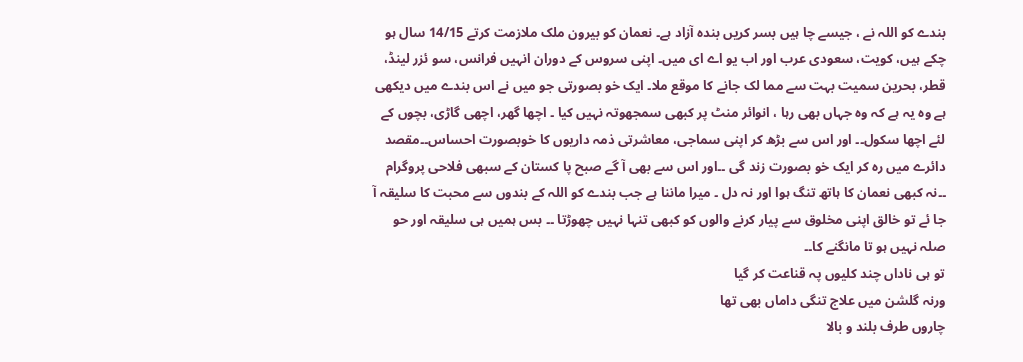بندے کو اللہ نے ، جیسے چا ہیں بسر کریں بندہ آزاد ہے۔ نعمان کو بیرون ملک ملازمت کرتے 14/15 سال ہو چکے ہیں، کویت، سعودی عرب اور اب یو اے ای میں۔ اپنی سروس کے دوران انہیں فرانس، سو ئزر لینڈ، قطر، بحرین سمیت بہت سے مما لک جانے کا موقع ملا۔ ایک خو بصورتی جو میں نے اس بندے میں دیکھی ہے وہ یہ ہے کہ وہ جہاں بھی رہا ، انوائر منٹ پر کبھی سمجھوتہ نہیں کیا ۔ اچھا گھر، اچھی گاڑی، بچوں کے لئے اچھا سکول۔۔ اور اس سے بڑھ کر اپنی سماجی، معاشرتی ذمہ داریوں کا خوبصورت احساس۔۔مقصد دائرے میں رہ کر ایک خو بصورت زند گی ۔۔اور اس سے بھی آ گے صبح پا کستان کے سبھی فلاحی پروگرام ۔۔نہ کبھی نعمان کا ہاتھ تنگ ہوا اور نہ دل ۔ میرا ماننا ہے جب بندے کو اللہ کے بندوں سے محبت کا سلیقہ آ جا ئے تو خالق اپنی مخلوق سے پیار کرنے والوں کو کبھی تنہا نہیں چھوڑتا ۔۔ بس ہمیں ہی سلیقہ اور حو صلہ نہیں ہو تا مانگنے کا۔۔
تو ہی ناداں چند کلیوں پہ قناعت کر گیا
ورنہ گلشن میں علاج تنگی داماں بھی تھا
چاروں طرف بلند و بالا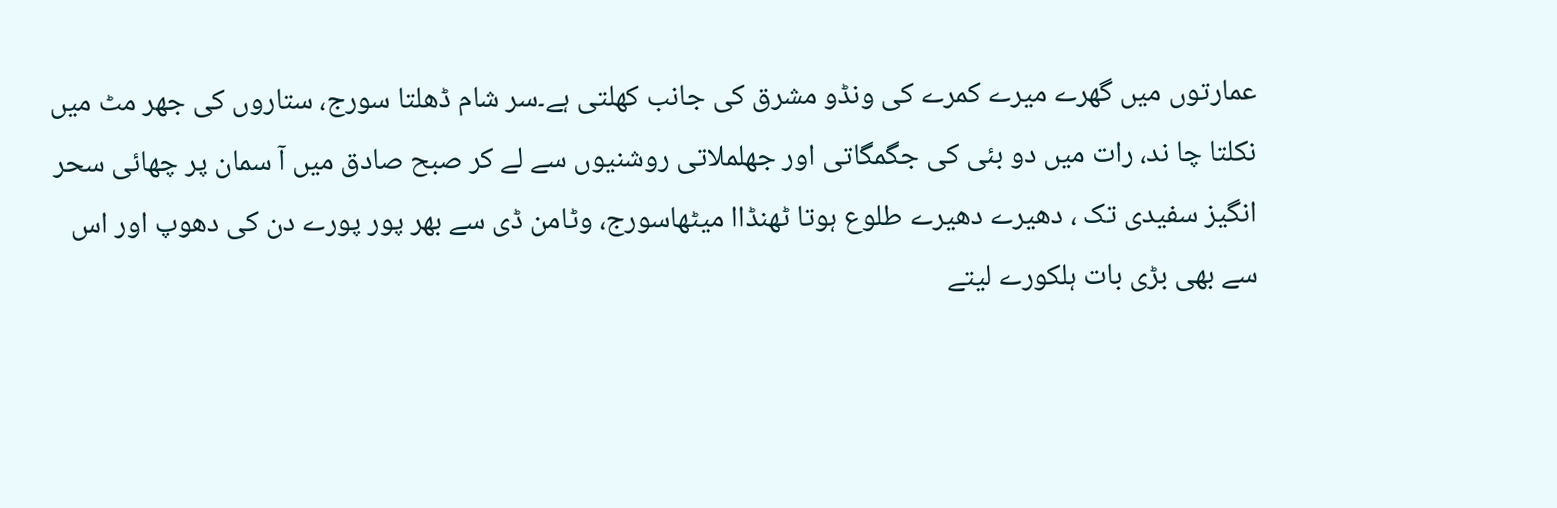عمارتوں میں گھرے میرے کمرے کی ونڈو مشرق کی جانب کھلتی ہے۔سر شام ڈھلتا سورج، ستاروں کی جھر مٹ میں نکلتا چا ند، رات میں دو بئی کی جگمگاتی اور جھلملاتی روشنیوں سے لے کر صبح صادق میں آ سمان پر چھائی سحر انگیز سفیدی تک ، دھیرے دھیرے طلوع ہوتا ٹھنڈاا میٹھاسورج، وٹامن ڈی سے بھر پور پورے دن کی دھوپ اور اس سے بھی بڑی بات ہلکورے لیتے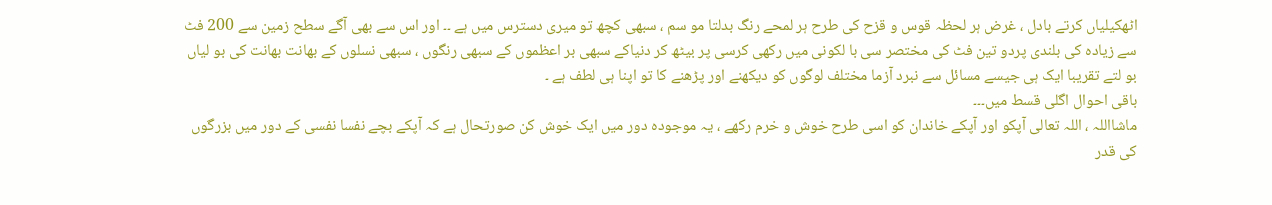اٹھکیلیاں کرتے بادل ، غرض ہر لحظہ قوس و قزح کی طرح ہر لمحے رنگ بدلتا مو سم ، سبھی کچھ تو میری دسترس میں ہے ۔۔ اور اس سے بھی آگے سطح زمین سے 200 فٹ سے زیادہ کی بلندی پردو تین فٹ کی مختصر سی با لکونی میں رکھی کرسی پر بیٹھ کر دنیاکے سبھی بر اعظموں کے سبھی رنگوں ، سبھی نسلوں کے بھانت بھانت کی بو لیاں بو لتے تقریبا ایک ہی جیسے مسائل سے نبرد آزما مختلف لوگوں کو دیکھنے اور پڑھنے کا تو اپنا ہی لطف ہے ۔
باقی احوال اگلی قسط میں۔۔۔
ماشااللہ ، اللہ تعالی آپکو اور آپکے خاندان کو اسی طرح خوش و خرم رکھے ، یہ موجودہ دور میں ایک خوش کن صورتحال ہے کہ آپکے بچے نفسا نفسی کے دور میں بزرگوں کی قدر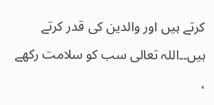کرتے ہیں اور والدین کی قدر کرتے ہیں۔۔اللہ تعالی سب کو سلامت رکھے ،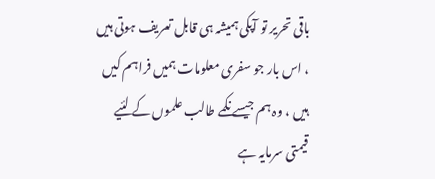باقی تحریر تو آپکی ہمیشہ ہی قابل تعریف ہوتی ہیں ، اس بار جو سفری معلومات ہمیں فراہم کیں ہیں ، وہ ہم جیسے نکمے طالب علموں کے لئیے قیمتی سرمایہ ہے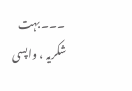۔۔۔ بہت شکریہ ، واپسی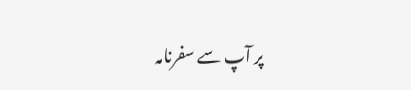پر آپ سے سفرنامہ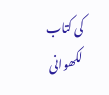کی کتاب لکھوانی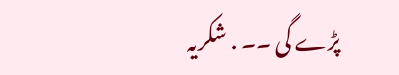پڑے گی ۔۔ . شکریہ